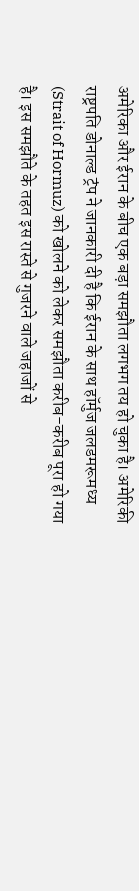अमेरिका और ईरान के बीच एक बड़ा समझौता लगभग तय हो चुका है। अमेरिकी राष्ट्रपति डोनाल्ड ट्रंप ने जानकारी दी है कि ईरान के साथ हॉर्मुज जलडमरूमध्य (Strait of Hormuz) को खोलने को लेकर समझौता करीब-करीब पूरा हो गया है। इस समझौते के तहत इस रास्ते से गुजरने वाले जहाजों से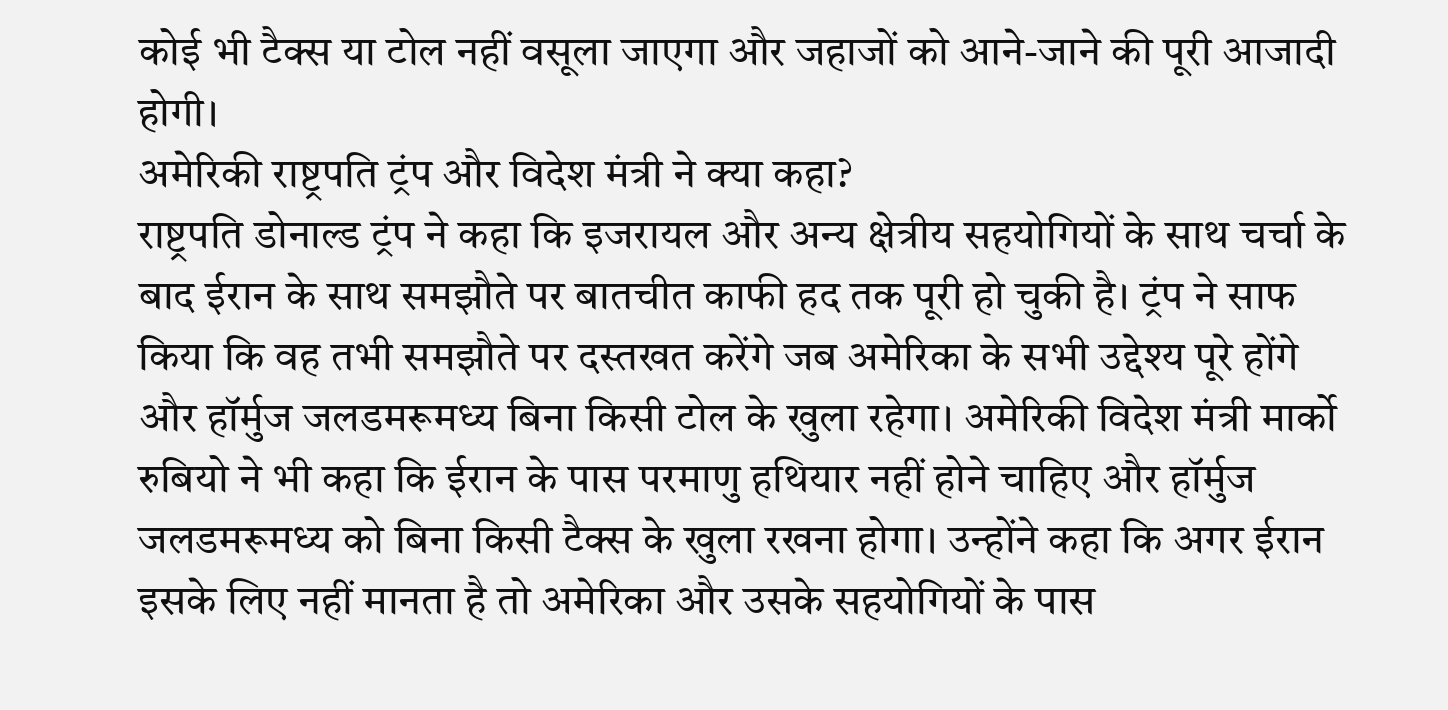कोई भी टैक्स या टोल नहीं वसूला जाएगा और जहाजों को आने-जाने की पूरी आजादी होगी।
अमेरिकी राष्ट्रपति ट्रंप और विदेश मंत्री ने क्या कहा?
राष्ट्रपति डोनाल्ड ट्रंप ने कहा कि इजरायल और अन्य क्षेत्रीय सहयोगियों के साथ चर्चा के बाद ईरान के साथ समझौते पर बातचीत काफी हद तक पूरी हो चुकी है। ट्रंप ने साफ किया कि वह तभी समझौते पर दस्तखत करेंगे जब अमेरिका के सभी उद्देश्य पूरे होंगे और हॉर्मुज जलडमरूमध्य बिना किसी टोल के खुला रहेगा। अमेरिकी विदेश मंत्री मार्को रुबियो ने भी कहा कि ईरान के पास परमाणु हथियार नहीं होने चाहिए और हॉर्मुज जलडमरूमध्य को बिना किसी टैक्स के खुला रखना होगा। उन्होंने कहा कि अगर ईरान इसके लिए नहीं मानता है तो अमेरिका और उसके सहयोगियों के पास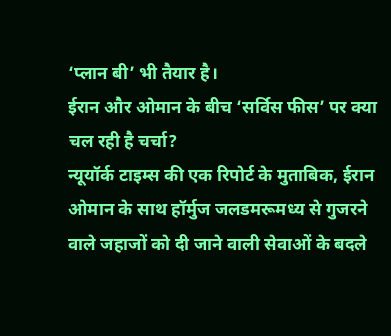‘प्लान बी’ भी तैयार है।
ईरान और ओमान के बीच ‘सर्विस फीस’ पर क्या चल रही है चर्चा?
न्यूयॉर्क टाइम्स की एक रिपोर्ट के मुताबिक, ईरान ओमान के साथ हॉर्मुज जलडमरूमध्य से गुजरने वाले जहाजों को दी जाने वाली सेवाओं के बदले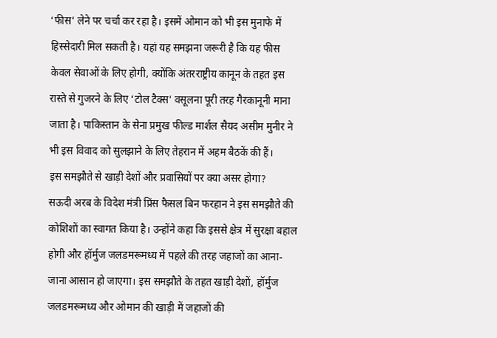‘फीस’ लेने पर चर्चा कर रहा है। इसमें ओमान को भी इस मुनाफे में हिस्सेदारी मिल सकती है। यहां यह समझना जरूरी है कि यह फीस केवल सेवाओं के लिए होगी, क्योंकि अंतरराष्ट्रीय कानून के तहत इस रास्ते से गुजरने के लिए ‘टोल टैक्स’ वसूलना पूरी तरह गैरकानूनी माना जाता है। पाकिस्तान के सेना प्रमुख फील्ड मार्शल सैयद असीम मुनीर ने भी इस विवाद को सुलझाने के लिए तेहरान में अहम बैठकें की हैं।
इस समझौते से खाड़ी देशों और प्रवासियों पर क्या असर होगा?
सऊदी अरब के विदेश मंत्री प्रिंस फैसल बिन फरहान ने इस समझौते की कोशिशों का स्वागत किया है। उन्होंने कहा कि इससे क्षेत्र में सुरक्षा बहाल होगी और हॉर्मुज जलडमरूमध्य में पहले की तरह जहाजों का आना-जाना आसान हो जाएगा। इस समझौते के तहत खाड़ी देशों, हॉर्मुज जलडमरूमध्य और ओमान की खाड़ी में जहाजों की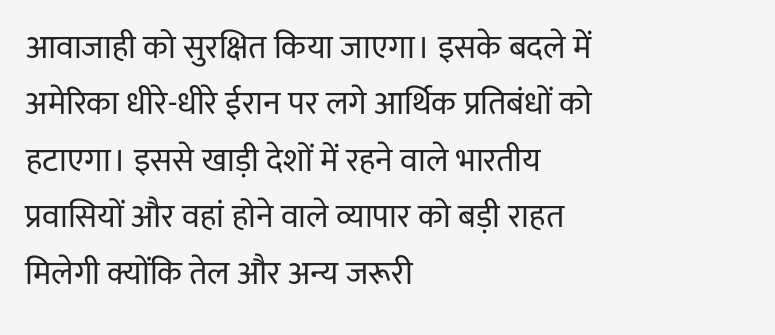आवाजाही को सुरक्षित किया जाएगा। इसके बदले में अमेरिका धीरे-धीरे ईरान पर लगे आर्थिक प्रतिबंधों को हटाएगा। इससे खाड़ी देशों में रहने वाले भारतीय प्रवासियों और वहां होने वाले व्यापार को बड़ी राहत मिलेगी क्योंकि तेल और अन्य जरूरी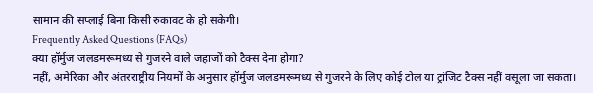सामान की सप्लाई बिना किसी रुकावट के हो सकेगी।
Frequently Asked Questions (FAQs)
क्या हॉर्मुज जलडमरूमध्य से गुजरने वाले जहाजों को टैक्स देना होगा?
नहीं, अमेरिका और अंतरराष्ट्रीय नियमों के अनुसार हॉर्मुज जलडमरूमध्य से गुजरने के लिए कोई टोल या ट्रांजिट टैक्स नहीं वसूला जा सकता।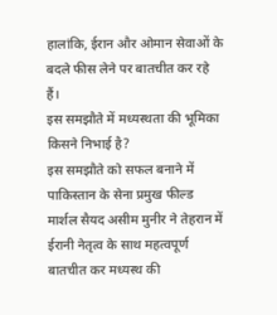हालांकि, ईरान और ओमान सेवाओं के बदले फीस लेने पर बातचीत कर रहे हैं।
इस समझौते में मध्यस्थता की भूमिका किसने निभाई है?
इस समझौते को सफल बनाने में पाकिस्तान के सेना प्रमुख फील्ड मार्शल सैयद असीम मुनीर ने तेहरान में ईरानी नेतृत्व के साथ महत्वपूर्ण बातचीत कर मध्यस्थ की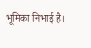भूमिका निभाई है।